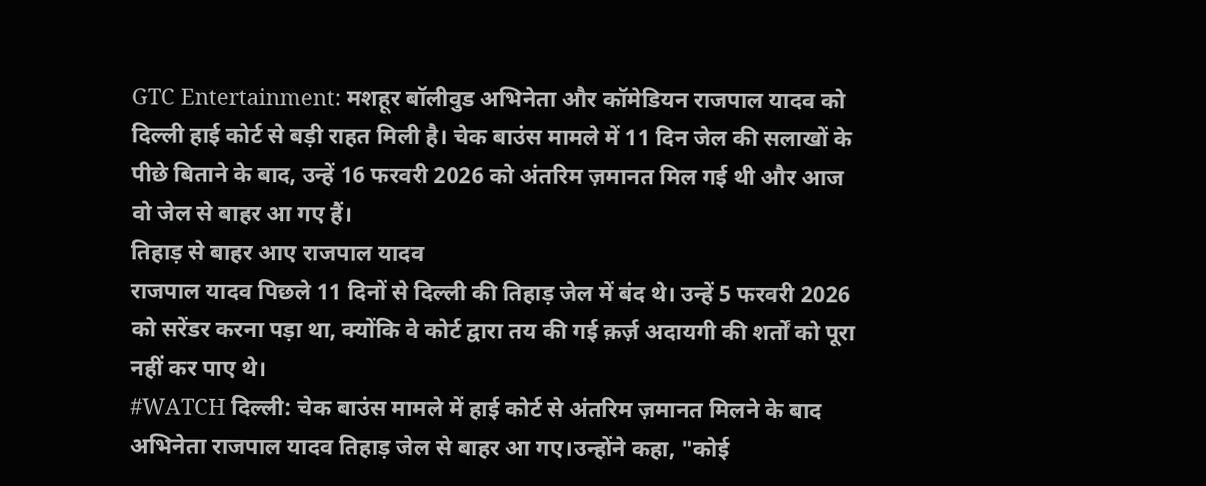GTC Entertainment: मशहूर बॉलीवुड अभिनेता और कॉमेडियन राजपाल यादव को दिल्ली हाई कोर्ट से बड़ी राहत मिली है। चेक बाउंस मामले में 11 दिन जेल की सलाखों के पीछे बिताने के बाद, उन्हें 16 फरवरी 2026 को अंतरिम ज़मानत मिल गई थी और आज वो जेल से बाहर आ गए हैं।
तिहाड़ से बाहर आए राजपाल यादव
राजपाल यादव पिछले 11 दिनों से दिल्ली की तिहाड़ जेल में बंद थे। उन्हें 5 फरवरी 2026 को सरेंडर करना पड़ा था, क्योंकि वे कोर्ट द्वारा तय की गई क़र्ज़ अदायगी की शर्तों को पूरा नहीं कर पाए थे।
#WATCH दिल्ली: चेक बाउंस मामले में हाई कोर्ट से अंतरिम ज़मानत मिलने के बाद अभिनेता राजपाल यादव तिहाड़ जेल से बाहर आ गए।उन्होंने कहा, "कोई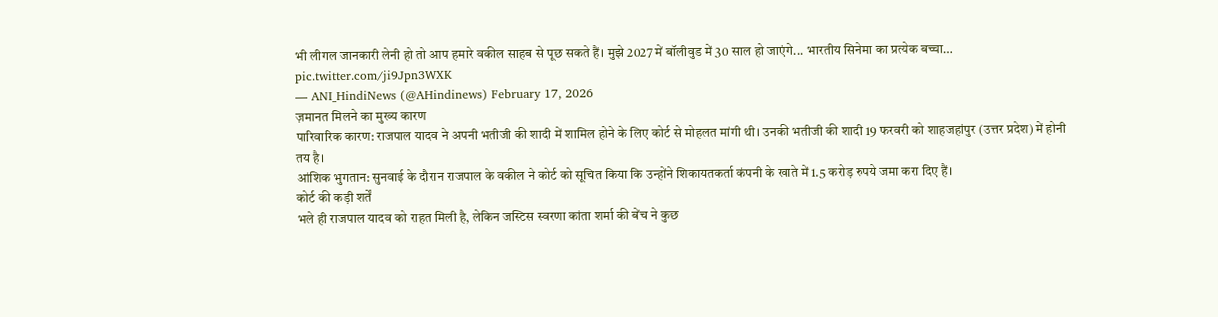भी लीगल जानकारी लेनी हो तो आप हमारे वकील साहब से पूछ सकते हैं। मुझे 2027 में बॉलीवुड में 30 साल हो जाएंगे... भारतीय सिनेमा का प्रत्येक बच्चा… pic.twitter.com/ji9Jpn3WXK
— ANI_HindiNews (@AHindinews) February 17, 2026
ज़मानत मिलने का मुख्य कारण
पारिवारिक कारण: राजपाल यादव ने अपनी भतीजी की शादी में शामिल होने के लिए कोर्ट से मोहलत मांगी थी। उनकी भतीजी की शादी 19 फरवरी को शाहजहांपुर (उत्तर प्रदेश) में होनी तय है।
आंशिक भुगतान: सुनवाई के दौरान राजपाल के वकील ने कोर्ट को सूचित किया कि उन्होंने शिकायतकर्ता कंपनी के खाते में 1.5 करोड़ रुपये जमा करा दिए हैं।
कोर्ट की कड़ी शर्तें
भले ही राजपाल यादव को राहत मिली है, लेकिन जस्टिस स्वरणा कांता शर्मा की बेंच ने कुछ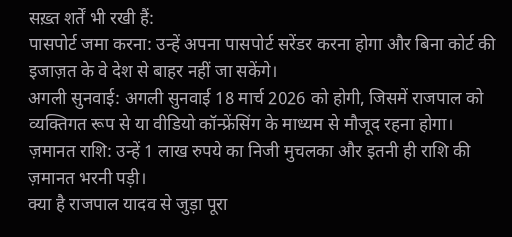सख़्त शर्तें भी रखी हैं:
पासपोर्ट जमा करना: उन्हें अपना पासपोर्ट सरेंडर करना होगा और बिना कोर्ट की इजाज़त के वे देश से बाहर नहीं जा सकेंगे।
अगली सुनवाई: अगली सुनवाई 18 मार्च 2026 को होगी, जिसमें राजपाल को व्यक्तिगत रूप से या वीडियो कॉन्फ्रेंसिंग के माध्यम से मौजूद रहना होगा।
ज़मानत राशि: उन्हें 1 लाख रुपये का निजी मुचलका और इतनी ही राशि की ज़मानत भरनी पड़ी।
क्या है राजपाल यादव से जुड़ा पूरा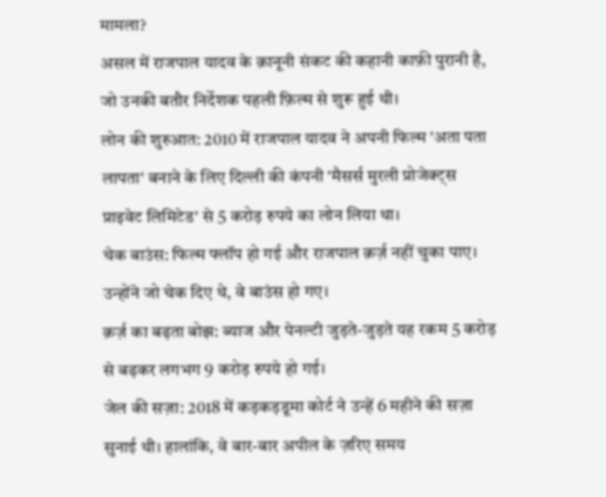मामला?
असल में राजपाल यादव के क़ानूनी संकट की कहानी काफ़ी पुरानी है, जो उनकी बतौर निर्देशक पहली फ़िल्म से शुरू हुई थी।
लोन की शुरुआत: 2010 में राजपाल यादव ने अपनी फिल्म 'अता पता लापता' बनाने के लिए दिल्ली की कंपनी 'मैसर्स मुरली प्रोजेक्ट्स प्राइवेट लिमिटेड' से 5 करोड़ रुपये का लोन लिया था।
चेक बाउंस: फिल्म फ्लॉप हो गई और राजपाल क़र्ज़ नहीं चुका पाए। उन्होंने जो चेक दिए थे, वे बाउंस हो गए।
क़र्ज़ का बढ़ता बोझ: ब्याज और पेनल्टी जुड़ते-जुड़ते यह रकम 5 करोड़ से बढ़कर लगभग 9 करोड़ रुपये हो गई।
जेल की सज़ा: 2018 में कड़कड़डूमा कोर्ट ने उन्हें 6 महीने की सज़ा सुनाई थी। हालांकि, वे बार-बार अपील के ज़रिए समय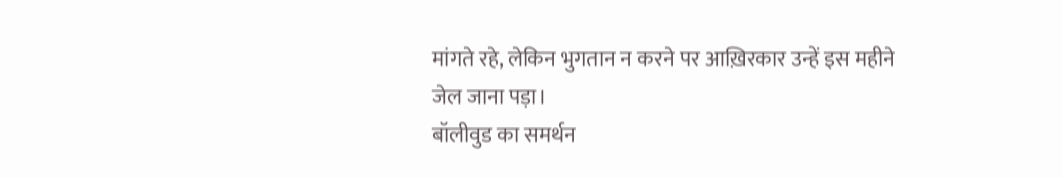मांगते रहे, लेकिन भुगतान न करने पर आख़िरकार उन्हें इस महीने जेल जाना पड़ा।
बॉलीवुड का समर्थन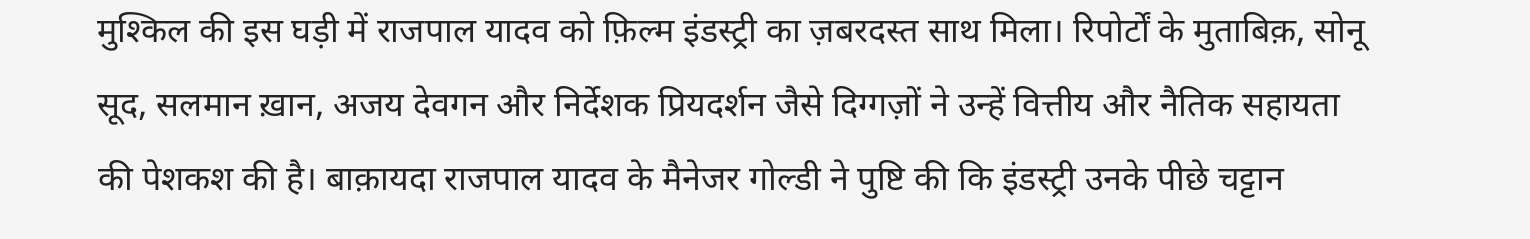मुश्किल की इस घड़ी में राजपाल यादव को फ़िल्म इंडस्ट्री का ज़बरदस्त साथ मिला। रिपोर्टों के मुताबिक़, सोनू सूद, सलमान ख़ान, अजय देवगन और निर्देशक प्रियदर्शन जैसे दिग्गज़ों ने उन्हें वित्तीय और नैतिक सहायता की पेशकश की है। बाक़ायदा राजपाल यादव के मैनेजर गोल्डी ने पुष्टि की कि इंडस्ट्री उनके पीछे चट्टान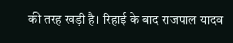की तरह खड़ी है। रिहाई के बाद राजपाल यादव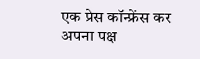एक प्रेस कॉन्फ्रेंस कर अपना पक्ष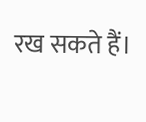रख सकते हैं।